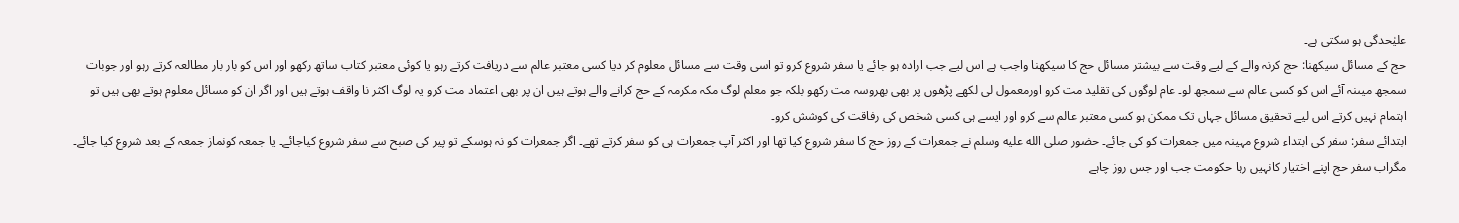علیٰحدگی ہو سکتی ہے۔
حج کے مسائل سیکھنا: حج کرنہ والے کے لیے وقت سے بیشتر مسائل حج کا سیکھنا واجب ہے اس لیے جب ارادہ ہو جائے یا سفر شروع کرو تو اسی وقت سے مسائل معلوم کر دیا کسی معتبر عالم سے دریافت کرتے رہو یا کوئی معتبر کتاب ساتھ رکھو اور اس کو بار بار مطالعہ کرتے رہو اور جوبات سمجھ میںنہ آئے اس کو کسی عالم سے سمجھ لو۔ عام لوگوں کی تقلید مت کرو اورمعمول لی لکھے پڑھوں پر بھی بھروسہ مت رکھو بلکہ جو معلم لوگ مکہ مکرمہ کے حج کرانے والے ہوتے ہیں ان پر بھی اعتماد مت کرو یہ لوگ اکثر نا واقف ہوتے ہیں اور اگر ان کو مسائل معلوم ہوتے بھی ہیں تو اہتمام نہیں کرتے اس لیے تحقیق مسائل جہاں تک ممکن ہو کسی معتبر عالم سے کرو اور ایسے ہی کسی شخص کی رفاقت کی کوشش کرو۔
ابتدائے سفر: سفر کی ابتداء شروع مہینہ میں جمعرات کو کی جائے۔ حضور صلى الله عليه وسلم نے جمعرات کے روز حج کا سفر شروع کیا تھا اور اکثر آپ جمعرات ہی کو سفر کرتے تھے۔ اگر جمعرات کو نہ ہوسکے تو پیر کی صبح سے سفر شروع کیاجائے۔ یا جمعہ کونماز جمعہ کے بعد شروع کیا جائے۔ مگراب سفر حج اپنے اختیار کانہیں رہا حکومت جب اور جس روز چاہے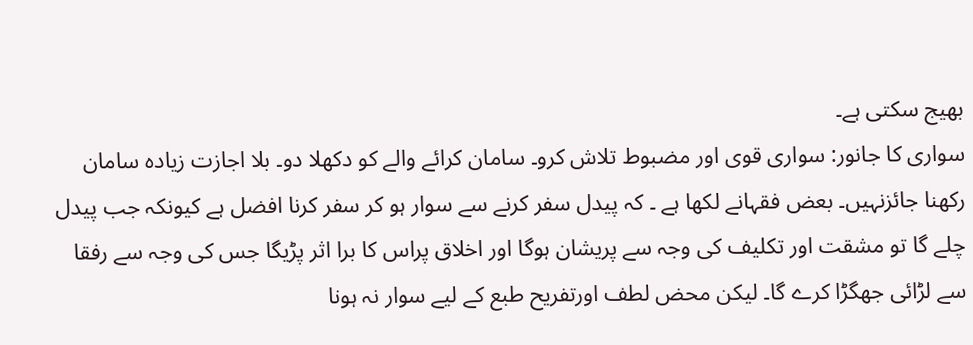بھیج سکتی ہے۔
سواری کا جانور: سواری قوی اور مضبوط تلاش کرو۔ سامان کرائے والے کو دکھلا دو۔ بلا اجازت زیادہ سامان رکھنا جائزنہیں۔ بعض فقہانے لکھا ہے ۔ کہ پیدل سفر کرنے سے سوار ہو کر سفر کرنا افضل ہے کیونکہ جب پیدل چلے گا تو مشقت اور تکلیف کی وجہ سے پریشان ہوگا اور اخلاق پراس کا برا اثر پڑیگا جس کی وجہ سے رفقا سے لڑائی جھگڑا کرے گا۔ لیکن محض لطف اورتفریح طبع کے لیے سوار نہ ہونا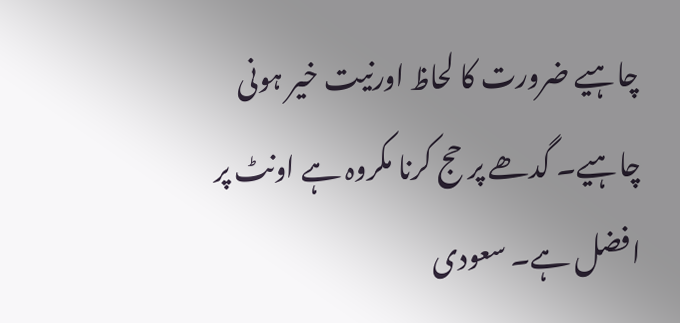چاہیے ضرورت کا لحاظ اورنیت خیر ہونی چاہیے۔ گدھے پر حج کرنا مکروہ ہے اونٹ پر افضل ہے۔ سعودی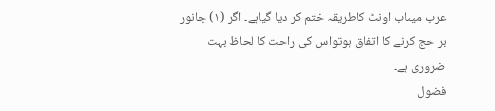عرب میںاب اونٹ کاطریقہ ختم کر دیا گیاہے۔ اگر (۱) جانور بر حج کرنے کا اتفاق ہوتواس کی راحت کا لحاظ بہت ضروری ہے۔
فضول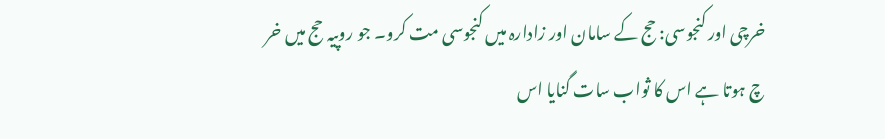خرچی اور کنجوسی: حج کے سامان اور زادارہ میں کنجوسی مت کرو۔ جو روپیہ حج میں خر چ ہوتا ہے اس کا ثواب سات گنایا اس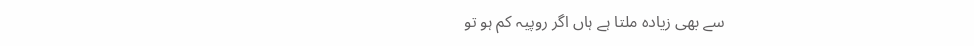سے بھی زیادہ ملتا ہے ہاں اگر روپیہ کم ہو تو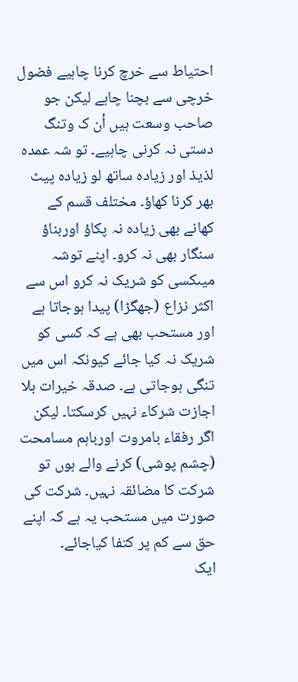احتیاط سے خرچ کرنا چاہیے فضول خرچی سے بچنا چاہے لیکن جو صاحب وسعت ہیں أن ک وتنگ دستی نہ کرنی چاہیے۔ تو شہ عمدہ لذیذ اور زیادہ ساتھ لو زیادہ پیٹ بھر کرنا کھاؤ۔ مختلف قسم کے کھانے بھی زیادہ نہ پکاؤ اوربناؤ سنگار بھی نہ کرو۔ اپنے توشہ میںکسی کو شریک نہ کرو اس سے اکثر نزاع (جھگڑا) پیدا ہوجاتا ہے اور مستحب بھی ہے کہ کسی کو شریک نہ کیا جائے کیونکہ اس میں تنگی ہوجاتی ہے۔ صدقہ خیرات بلا اجازت شرکاء نہیں کرسکتا۔ لیکن اگر رفقاء بامروت اورباہم مسامحت (چشم پوشی) کرنے والے ہوں تو شرکت کا مضائقہ نہیں۔ شرکت کی صورت میں مستحب یہ ہے کہ اپنے حق سے کم پر کتفا کیاجائے۔
ایک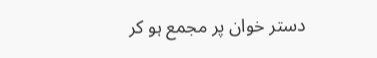دستر خوان پر مجمع ہو کر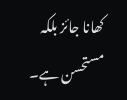کھانا جائز بلکہ مستحسن ہے۔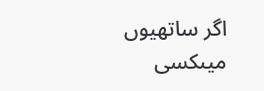اگر ساتھیوں میںکسی